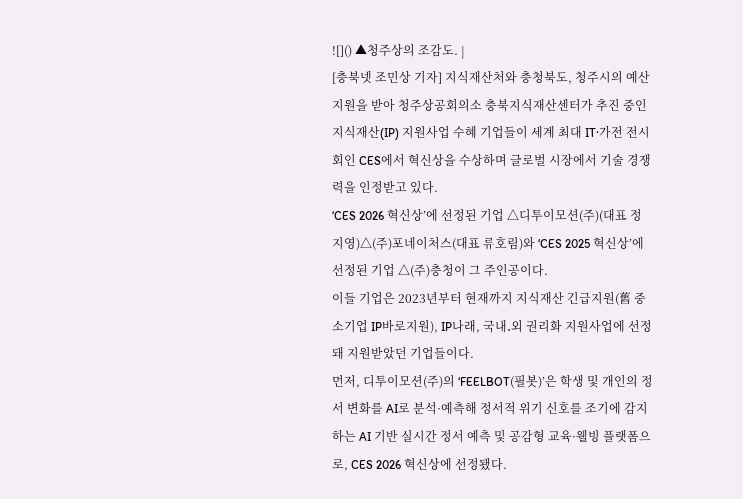![]() ▲청주상의 조감도. |
[충북넷 조민상 기자] 지식재산처와 충청북도, 청주시의 예산 지원을 받아 청주상공회의소 충북지식재산센터가 추진 중인 지식재산(IP) 지원사업 수혜 기업들이 세계 최대 IT·가전 전시회인 CES에서 혁신상을 수상하며 글로벌 시장에서 기술 경쟁력을 인정받고 있다.
‘CES 2026 혁신상’에 선정된 기업 △디투이모션(주)(대표 정지영)△(주)포네이처스(대표 류호림)와 ‘CES 2025 혁신상’에 선정된 기업 △(주)충청이 그 주인공이다.
이들 기업은 2023년부터 현재까지 지식재산 긴급지원(舊 중소기업 IP바로지원), IP나래, 국내․외 권리화 지원사업에 선정돼 지원받았던 기업들이다.
먼저, 디투이모션(주)의 ‘FEELBOT(필봇)’은 학생 및 개인의 정서 변화를 AI로 분석·예측해 정서적 위기 신호를 조기에 감지하는 AI 기반 실시간 정서 예측 및 공감형 교육·웰빙 플랫폼으로, CES 2026 혁신상에 선정됐다.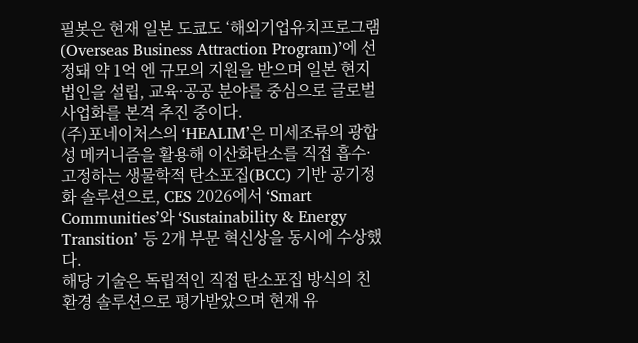필봇은 현재 일본 도쿄도 ‘해외기업유치프로그램(Overseas Business Attraction Program)’에 선정돼 약 1억 엔 규모의 지원을 받으며 일본 현지 법인을 설립, 교육·공공 분야를 중심으로 글로벌 사업화를 본격 추진 중이다.
(주)포네이처스의 ‘HEALIM’은 미세조류의 광합성 메커니즘을 활용해 이산화탄소를 직접 흡수·고정하는 생물학적 탄소포집(BCC) 기반 공기정화 솔루션으로, CES 2026에서 ‘Smart Communities’와 ‘Sustainability & Energy Transition’ 등 2개 부문 혁신상을 동시에 수상했다.
해당 기술은 독립적인 직접 탄소포집 방식의 친환경 솔루션으로 평가받았으며 현재 유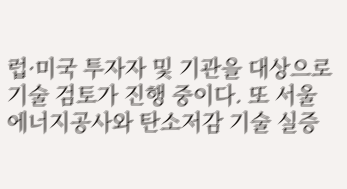럽·미국 투자자 및 기관을 대상으로 기술 검토가 진행 중이다. 또 서울에너지공사와 탄소저감 기술 실증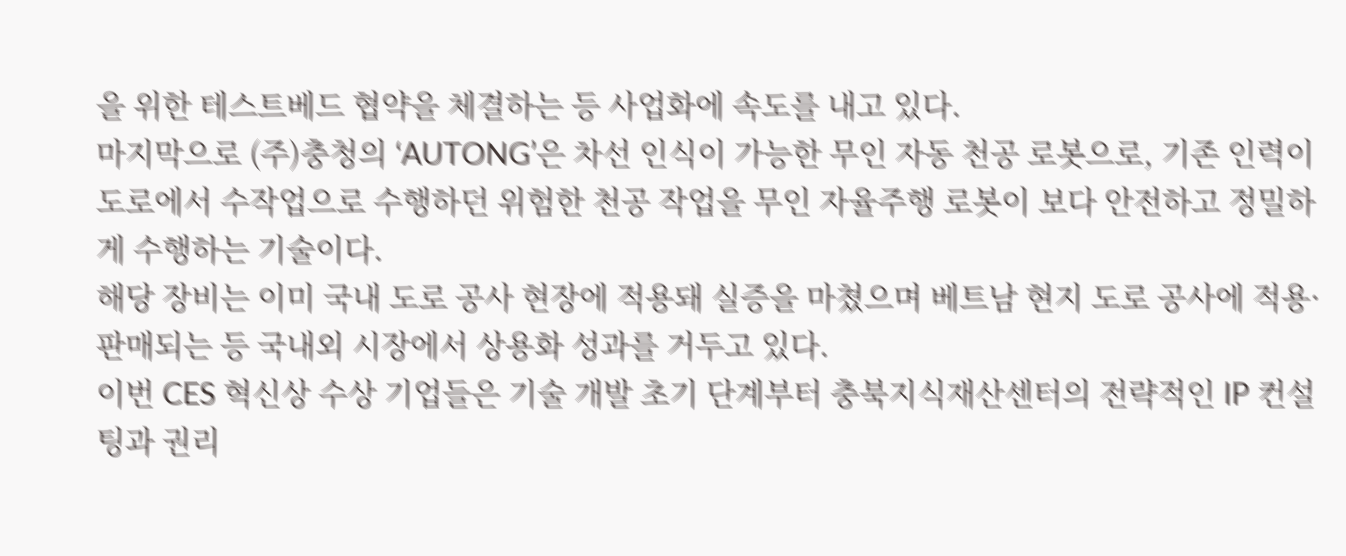을 위한 테스트베드 협약을 체결하는 등 사업화에 속도를 내고 있다.
마지막으로 (주)충청의 ‘AUTONG’은 차선 인식이 가능한 무인 자동 천공 로봇으로, 기존 인력이 도로에서 수작업으로 수행하던 위험한 천공 작업을 무인 자율주행 로봇이 보다 안전하고 정밀하게 수행하는 기술이다.
해당 장비는 이미 국내 도로 공사 현장에 적용돼 실증을 마쳤으며 베트남 현지 도로 공사에 적용·판매되는 등 국내외 시장에서 상용화 성과를 거두고 있다.
이번 CES 혁신상 수상 기업들은 기술 개발 초기 단계부터 충북지식재산센터의 전략적인 IP 컨설팅과 권리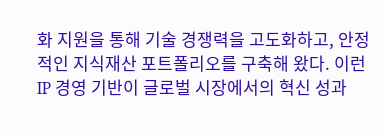화 지원을 통해 기술 경쟁력을 고도화하고, 안정적인 지식재산 포트폴리오를 구축해 왔다. 이런 IP 경영 기반이 글로벌 시장에서의 혁신 성과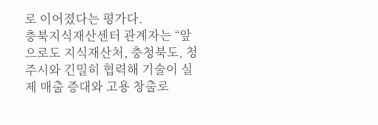로 이어졌다는 평가다.
충북지식재산센터 관계자는 “앞으로도 지식재산처, 충청북도, 청주시와 긴밀히 협력해 기술이 실제 매출 증대와 고용 창출로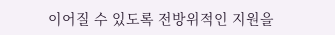이어질 수 있도록 전방위적인 지원을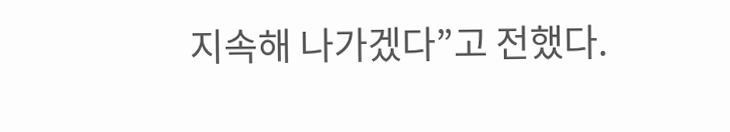지속해 나가겠다”고 전했다.